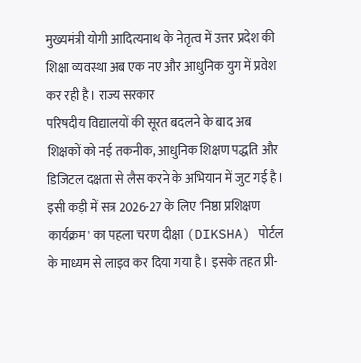मुख्यमंत्री योगी आदित्यनाथ के नेतृत्व में उत्तर प्रदेश की शिक्षा व्यवस्था अब एक नए और आधुनिक युग में प्रवेश कर रही है। राज्य सरकार
परिषदीय विद्यालयों की सूरत बदलने के बाद अब शिक्षकों को नई तकनीक, आधुनिक शिक्षण पद्धति और डिजिटल दक्षता से लैस करने के अभियान में जुट गई है। इसी कड़ी में सत्र 2026-27 के लिए 'निष्ठा प्रशिक्षण कार्यक्रम' का पहला चरण दीक्षा (DIKSHA) पोर्टल के माध्यम से लाइव कर दिया गया है। इसके तहत प्री-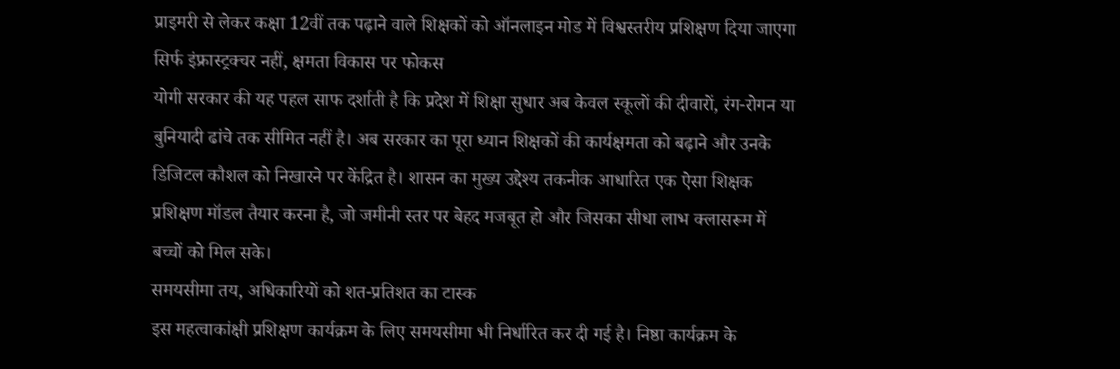प्राइमरी से लेकर कक्षा 12वीं तक पढ़ाने वाले शिक्षकों को ऑनलाइन मोड में विश्वस्तरीय प्रशिक्षण दिया जाएगा
सिर्फ इंफ्रास्ट्रक्चर नहीं, क्षमता विकास पर फोकस
योगी सरकार की यह पहल साफ दर्शाती है कि प्रदेश में शिक्षा सुधार अब केवल स्कूलों की दीवारों, रंग-रोगन या बुनियादी ढांचे तक सीमित नहीं है। अब सरकार का पूरा ध्यान शिक्षकों की कार्यक्षमता को बढ़ाने और उनके डिजिटल कौशल को निखारने पर केंद्रित है। शासन का मुख्य उद्देश्य तकनीक आधारित एक ऐसा शिक्षक प्रशिक्षण मॉडल तैयार करना है, जो जमीनी स्तर पर बेहद मजबूत हो और जिसका सीधा लाभ क्लासरूम में बच्चों को मिल सके।
समयसीमा तय, अधिकारियों को शत-प्रतिशत का टास्क
इस महत्वाकांक्षी प्रशिक्षण कार्यक्रम के लिए समयसीमा भी निर्धारित कर दी गई है। निष्ठा कार्यक्रम के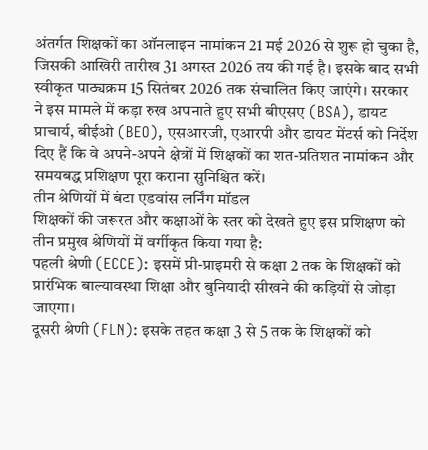अंतर्गत शिक्षकों का ऑनलाइन नामांकन 21 मई 2026 से शुरू हो चुका है, जिसकी आखिरी तारीख 31 अगस्त 2026 तय की गई है। इसके बाद सभी स्वीकृत पाठ्यक्रम 15 सितंबर 2026 तक संचालित किए जाएंगे। सरकार ने इस मामले में कड़ा रुख अपनाते हुए सभी बीएसए (BSA), डायट प्राचार्य, बीईओ (BEO), एसआरजी, एआरपी और डायट मेंटर्स को निर्देश दिए हैं कि वे अपने-अपने क्षेत्रों में शिक्षकों का शत-प्रतिशत नामांकन और समयबद्ध प्रशिक्षण पूरा कराना सुनिश्चित करें।
तीन श्रेणियों में बंटा एडवांस लर्निंग मॉडल
शिक्षकों की जरूरत और कक्षाओं के स्तर को देखते हुए इस प्रशिक्षण को तीन प्रमुख श्रेणियों में वर्गीकृत किया गया है:
पहली श्रेणी (ECCE): इसमें प्री-प्राइमरी से कक्षा 2 तक के शिक्षकों को प्रारंभिक बाल्यावस्था शिक्षा और बुनियादी सीखने की कड़ियों से जोड़ा जाएगा।
दूसरी श्रेणी (FLN): इसके तहत कक्षा 3 से 5 तक के शिक्षकों को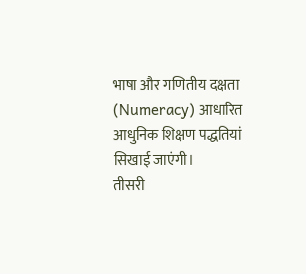भाषा और गणितीय दक्षता (Numeracy) आधारित आधुनिक शिक्षण पद्धतियां सिखाई जाएंगी।
तीसरी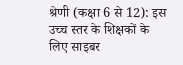श्रेणी (कक्षा 6 से 12): इस उच्च स्तर के शिक्षकों के लिए साइबर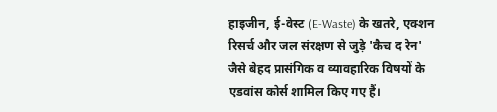हाइजीन, ई-वेस्ट (E-Waste) के खतरे, एक्शन रिसर्च और जल संरक्षण से जुड़े 'कैच द रेन' जैसे बेहद प्रासंगिक व व्यावहारिक विषयों के एडवांस कोर्स शामिल किए गए हैं।